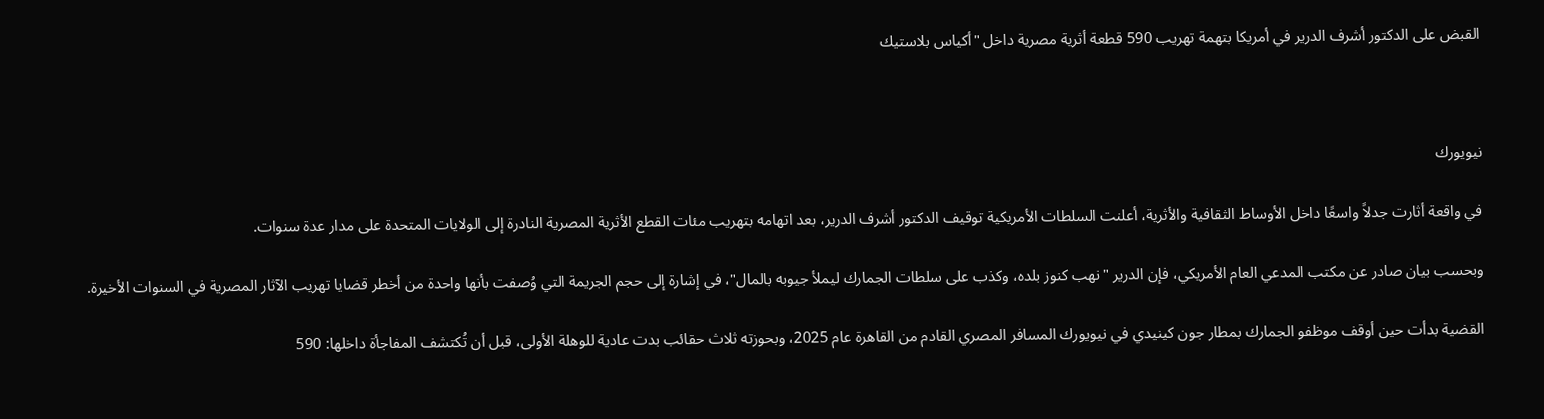القبض على الدكتور أشرف الدرير في أمريكا بتهمة تهريب 590 قطعة أثرية مصرية داخل "أكياس بلاستيك



نيويورك

في واقعة أثارت جدلاً واسعًا داخل الأوساط الثقافية والأثرية، أعلنت السلطات الأمريكية توقيف الدكتور أشرف الدرير، بعد اتهامه بتهريب مئات القطع الأثرية المصرية النادرة إلى الولايات المتحدة على مدار عدة سنوات.

وبحسب بيان صادر عن مكتب المدعي العام الأمريكي، فإن الدرير "نهب كنوز بلده، وكذب على سلطات الجمارك ليملأ جيوبه بالمال"، في إشارة إلى حجم الجريمة التي وُصفت بأنها واحدة من أخطر قضايا تهريب الآثار المصرية في السنوات الأخيرة.

القضية بدأت حين أوقف موظفو الجمارك بمطار جون كينيدي في نيويورك المسافر المصري القادم من القاهرة عام 2025، وبحوزته ثلاث حقائب بدت عادية للوهلة الأولى، قبل أن تُكتشف المفاجأة داخلها: 590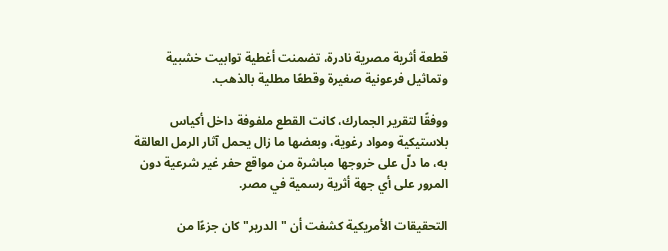قطعة أثرية مصرية نادرة، تضمنت أغطية توابيت خشبية وتماثيل فرعونية صغيرة وقطعًا مطلية بالذهب.

ووفقًا لتقرير الجمارك، كانت القطع ملفوفة داخل أكياس بلاستيكية ومواد رغوية، وبعضها ما زال يحمل آثار الرمل العالقة به، ما دلّ على خروجها مباشرة من مواقع حفر غير شرعية دون المرور على أي جهة أثرية رسمية في مصر.

التحقيقات الأمريكية كشفت أن "الدرير" كان جزءًا من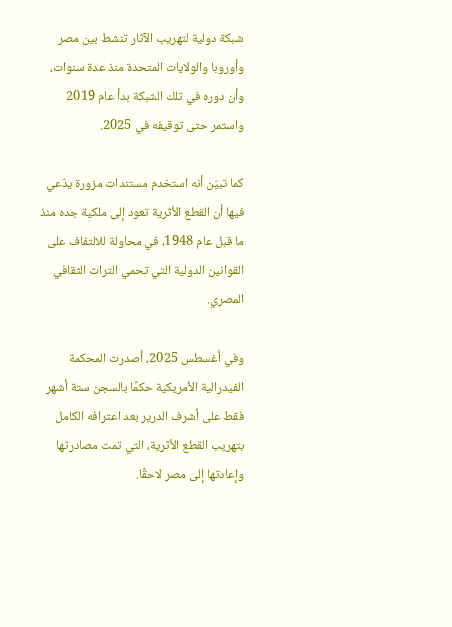شبكة دولية لتهريب الآثار تنشط بين مصر وأوروبا والولايات المتحدة منذ عدة سنوات، وأن دوره في تلك الشبكة بدأ عام 2019 واستمر حتى توقيفه في 2025.

كما تبيّن أنه استخدم مستندات مزورة يدّعي فيها أن القطع الأثرية تعود إلى ملكية جده منذ ما قبل عام 1948، في محاولة للالتفاف على القوانين الدولية التي تحمي التراث الثقافي المصري.

وفي أغسطس 2025، أصدرت المحكمة الفيدرالية الأمريكية حكمًا بالسجن ستة أشهر فقط على أشرف الدرير بعد اعترافه الكامل بتهريب القطع الأثرية، التي تمت مصادرتها وإعادتها إلى مصر لاحقًا.